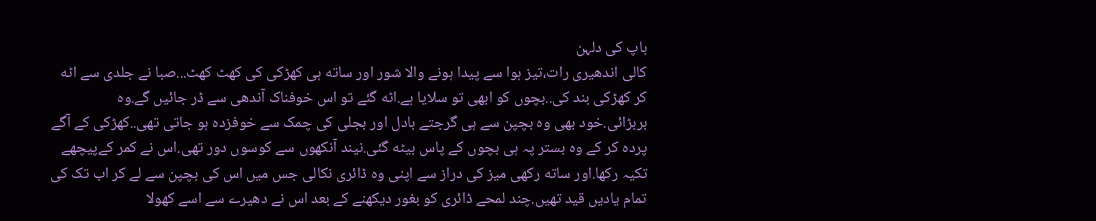باپ کی دلہن
کالی اندهیری رات،تیز ہوا سے پیدا ہونے والا شور اور ساته ہی کهڑکی کی کهٹ کهٹ...صبا نے جلدی سے اٹه کر کهڑکی بند کی..بچوں کو ابهی تو سلایا ہے.اٹه گئے تو اس خوفناک آندهی سے ڈر جائیں گے.وہ بربڑائی.خود بهی وہ بچپن سے ہی گرجتے بادل اور بجلی کی چمک سے خوفزدہ ہو جاتی تهی..کهڑکی کے آگے پردہ کر کے وہ بستر پہ ہی بچوں کے پاس بیٹه گئی.نیند آنکهوں سے کوسوں دور تهی.اس نے کمر کےپیچهے تکیہ رکها.اور ساته رکهی میز کی دراز سے اپنی وہ ڈائری نکالی جس میں اس کی بچپن سے لے کر اب تک کی تمام یادیں قید تهیں.چند لمحے ڈائری کو بغور دیکهنے کے بعد اس نے دهیرے سے اسے کهولا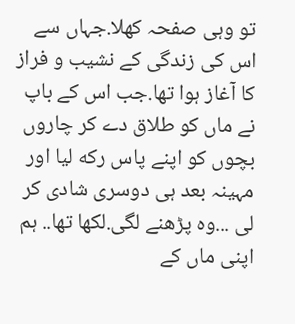تو وہی صفحہ کهلا.جہاں سے اس کی زندگی کے نشیب و فراز کا آغاز ہوا تها.جب اس کے باپ نے ماں کو طلاق دے کر چاروں بچوں کو اپنے پاس رکه لیا اور مہینہ بعد ہی دوسری شادی کر لی ...وہ پڑهنے لگی.لکها تها.. ہم اپنی ماں کے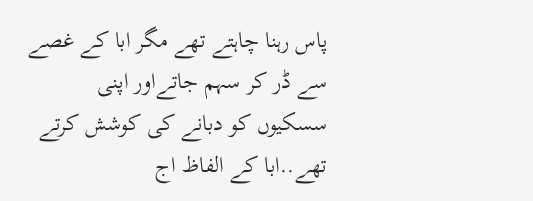پاس رہنا چاہتے تهے مگر ابا کے غصے سے ڈر کر سہم جاتےاور اپنی سسکیوں کو دبانے کی کوشش کرتے تهے..ابا کے الفاظ اج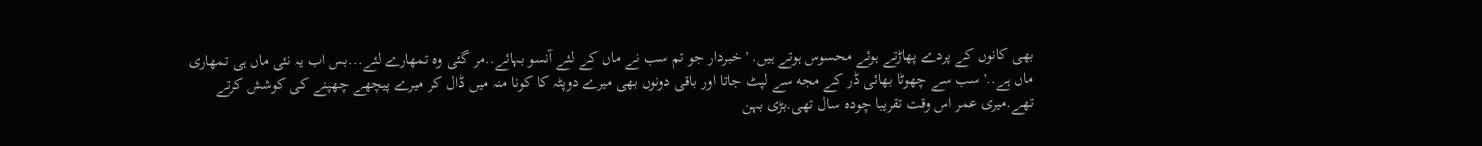بهی کانوں کے پردے پهاڑتے ہوئے محسوس ہوتے ہیں. 'خبردار جو تم سب نے ماں کے لئے آنسو بہائے..مر گئی وہ تمهارے لئے...بس اب یہ نئی ماں ہی تمهاری ماں ہے..' سب سے چهوٹا بهائی ڈر کے مجه سے لپٹ جاتا اور باقی دونوں بهی میرے دوپٹہ کا کونا منہ میں ڈال کر میرے پیچهے چهپنے کی کوشش کرتے تهے.میری عمر اس وقت تقریبا چودہ سال تهی.بڑی بہن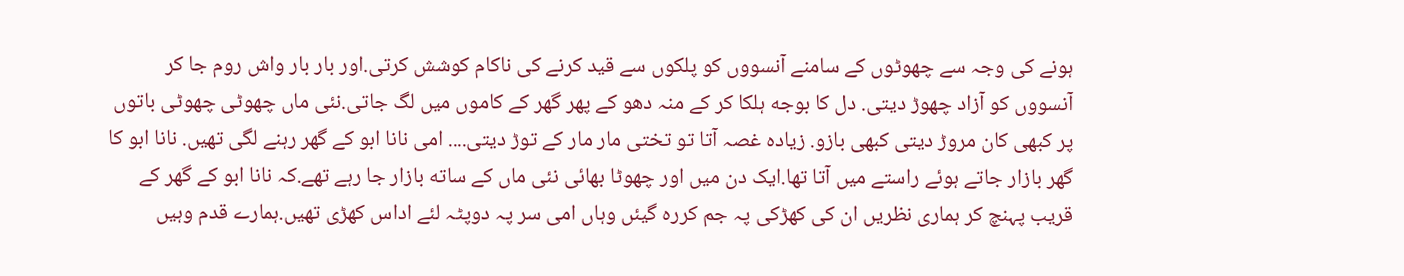ہونے کی وجہ سے چهوٹوں کے سامنے آنسووں کو پلکوں سے قید کرنے کی ناکام کوشش کرتی.اور بار بار واش روم جا کر آنسووں کو آزاد چهوڑ دیتی. دل کا بوجه ہلکا کر کے منہ دهو کے پهر گهر کے کاموں میں لگ جاتی.نئی ماں چهوٹی چهوٹی باتوں پر کبهی کان مروڑ دیتی کبهی بازو. زیادہ غصہ آتا تو تختی مار مار کے توڑ دیتی.... امی نانا ابو کے گهر رہنے لگی تهیں. نانا ابو کا گهر بازار جاتے ہوئے راستے میں آتا تها.ایک دن میں اور چهوٹا بهائی نئی ماں کے ساته بازار جا رہے تهے.کہ نانا ابو کے گهر کے قریب پہنچ کر ہماری نظریں ان کی کهڑکی پہ جم کررہ گیئں وہاں امی سر پہ دوپٹہ لئے اداس کهڑی تهیں.ہمارے قدم وہیں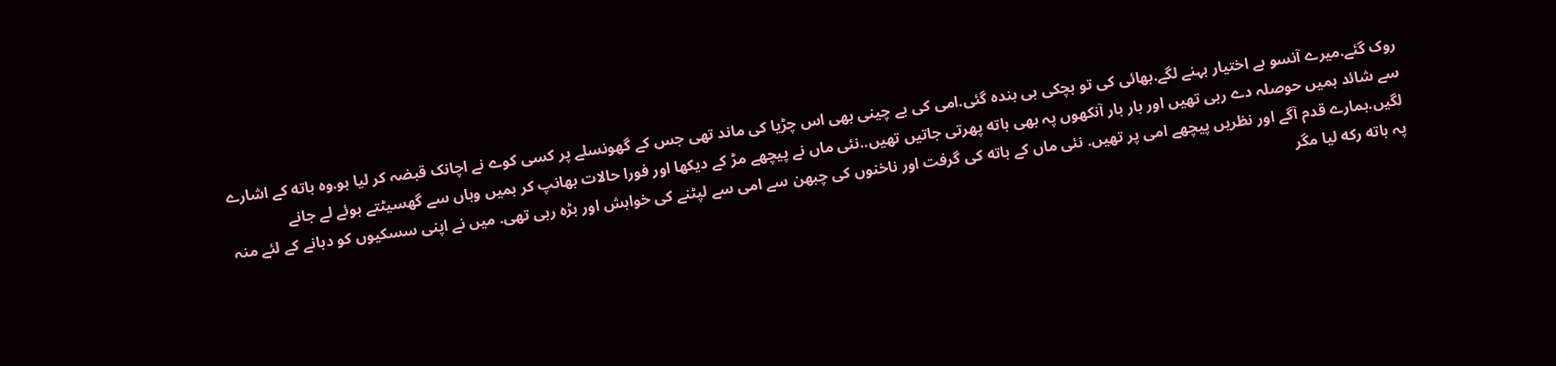روک گئے.میرے آنسو بے اختیار بہنے لگے.بهائی کی تو ہچکی ہی بنده گئی.امی کی بے چینی بهی اس چڑیا کی ماند تهی جس کے گهونسلے پر کسی کوے نے اچانک قبضہ کر لیا ہو.وہ ہاته کے اشارے سے شائد ہمیں حوصلہ دے رہی تهیں اور بار بار آنکهوں پہ بهی ہاته پهرتی جاتیں تهیں..نئی ماں نے پیچهے مڑ کے دیکها اور فورا حالات بهانپ کر ہمیں وہاں سے گهسیٹتے ہوئے لے جانے لگیں.ہمارے قدم آگے اور نظریں پیچهے امی پر تهیں. نئی ماں کے ہاته کی گرفت اور ناخنوں کی چبهن سے امی سے لپٹنے کی خواہش اور بڑه رہی تهی. میں نے اپنی سسکیوں کو دبانے کے لئے منہ پہ ہاته رکه لیا مگر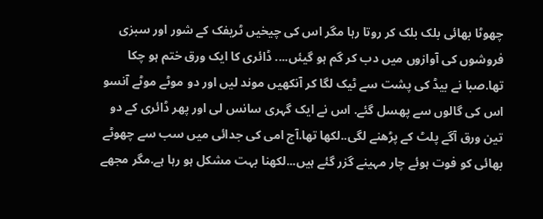چهوٹا بهائی بلک بلک کر روتا رہا مگر اس کی چیخیں ٹریفک کے شور اور سبزی فروشوں کی آوازوں میں دب کر گم ہو گیئں.... ڈائری کا ایک ورق ختم ہو چکا تها.صبا نے بیڈ کی پشت سے ٹیک لگا کر آنکهیں موند لیں اور دو موٹے موٹے آنسو اس کی گالوں سے پهسل گئے. اس نے ایک گہری سانس لی اور پهر ڈائری کے دو تین ورق آگے پلٹ کے پڑهنے لگی..لکها تها.آج امی کی جدائی میں سب سے چهوٹے بهائی کو فوت ہوئے چار مہینے گزر گئے ہیں...لکهنا بہت مشکل ہو رہا ہے.مگر مجهے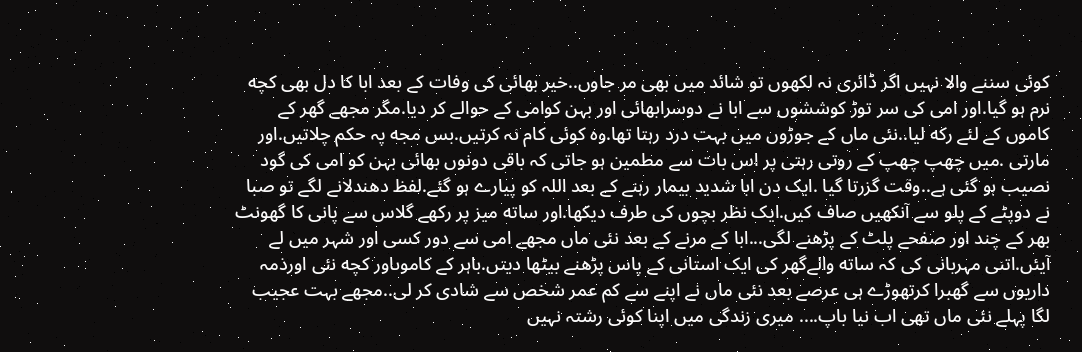کوئی سننے والا نہیں اگر ڈائری نہ لکهوں تو شائد میں بهی مر جاوں..خیر بهائی کی وفات کے بعد ابا کا دل بهی کچه نرم ہو گیا.اور امی کی سر توڑ کوششوں سے ابا نے دوسرابهائی اور بہن کوامی کے حوالے کر دیا.مگر مجهے گهر کے کاموں کے لئے رکه لیا..نئی ماں کے جوڑوں میں بہت درد رہتا تها.وہ کوئی کام نہ کرتیں.بس مجه پہ حکم چلاتیں.اور مارتی .میں چهپ چهپ کے روتی رہتی پر اس بات سے مطمین ہو جاتی کہ باقی دونوں بهائی بہن کو امی کی گود نصیب ہو گئی ہے..وقت گزرتا گیا .ایک دن ابا شدید بیمار رہنے کے بعد اللہ کو پیارے ہو گئے.لفظ دهندلانے لگے تو صبا نے دوپٹے کے پلو سے آنکهیں صاف کیں.ایک نظر بچوں کی طرف دیکها.اور ساته میز پر رکهے گلاس سے پانی کا گهونٹ بهر کے چند اور صفحے پلٹ کے پڑهنے لگی...ابا کے مرنے کے بعد نئی ماں مجهے امی سے دور کسی اور شہر میں لے آیئں.اتنی مہربانی کی کہ ساته والےگهر کی ایک استانی کے پاس پڑهنے بیٹها دیتں.باہر کے کاموںاور کچه نئی اورذمہ داریوں سے گهبرا کرتهوڑے ہی عرصے بعد نئی ماں نے اپنے سے کم عمر شخص سے شادی کر لی..مجهے بہت عجیب لگا پہلے نئی ماں تهی اب نیا باپ.... میری زندگی میں اپنا کوئی رشتہ نہیں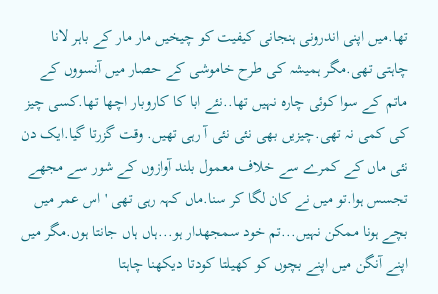تها.میں اپنی اندرونی ہنجانی کیفیت کو چیخیں مار مار کے باہر لانا چاہتی تهی.مگر ہمیشہ کی طرح خاموشی کے حصار میں آنسووں کے ماتم کے سوا کوئی چارہ نہیں تها..نئے ابا کا کاروبار اچها تها.کسی چیز کی کمی نہ تهی.چیزیں بهی نئی نئی آ رہی تهیں. وقت گزرتا گیا.ایک دن نئی ماں کے کمرے سے خلاف معمول بلند آوازوں کے شور سے مجهے تجسس ہوا.تو میں نے کان لگا کر سنا.ماں کہہ رہی تهی 'اس عمر میں بچے ہونا ممکن نہیں...تم خود سمجهدار ہو...ہاں ہاں جانتا ہوں.مگر میں اپنے آنگن میں اپنے بچوں کو کهیلتا کودتا دیکهنا چاہتا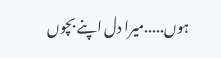ہوں.....میرا دل اپنے بچوں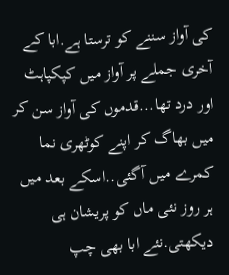کی آواز سننے کو ترستا ہے.ابا کے آخری جملے پر آواز میں کپکپاہٹ اور درد تها...قدموں کی آواز سن کر میں بهاگ کر اپنے کوٹهری نما کمرے میں آگئی..اسکے بعد میں ہر روز نئی ماں کو پریشان ہی دیکهتی.نئے ابا بهی چپ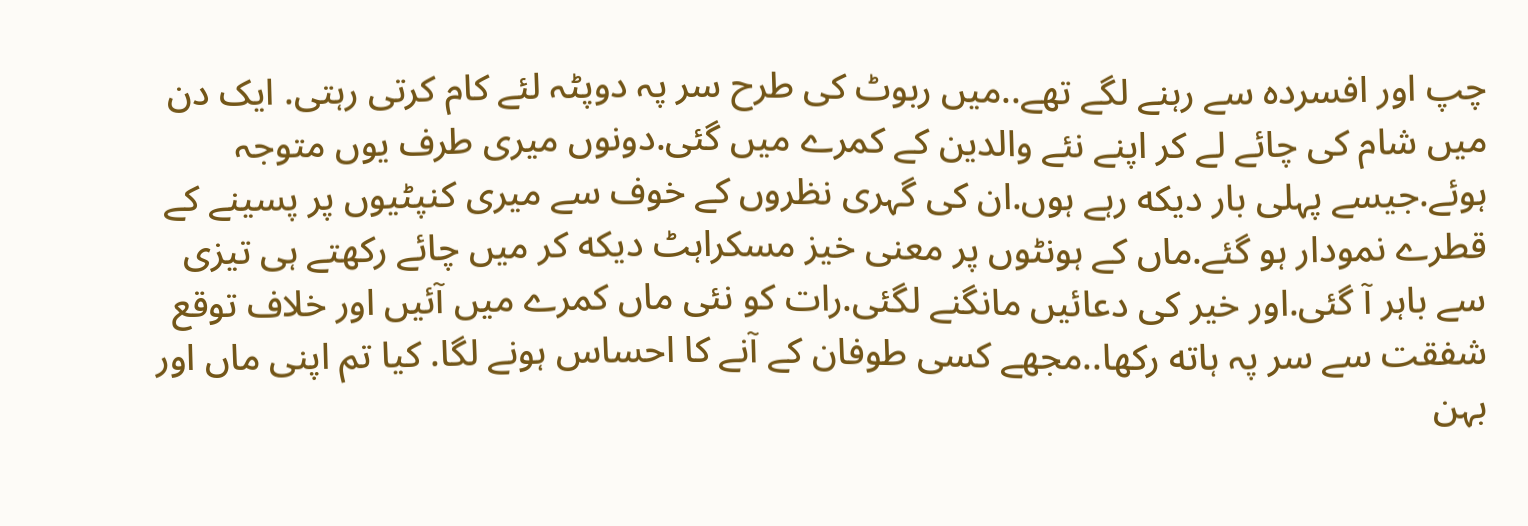چپ اور افسردہ سے رہنے لگے تهے..میں ربوٹ کی طرح سر پہ دوپٹہ لئے کام کرتی رہتی. ایک دن میں شام کی چائے لے کر اپنے نئے والدین کے کمرے میں گئی.دونوں میری طرف یوں متوجہ ہوئے.جیسے پہلی بار دیکه رہے ہوں.ان کی گہری نظروں کے خوف سے میری کنپٹیوں پر پسینے کے قطرے نمودار ہو گئے.ماں کے ہونٹوں پر معنی خیز مسکراہٹ دیکه کر میں چائے رکهتے ہی تیزی سے باہر آ گئی.اور خیر کی دعائیں مانگنے لگئی.رات کو نئی ماں کمرے میں آئیں اور خلاف توقع شفقت سے سر پہ ہاته رکها..مجهے کسی طوفان کے آنے کا احساس ہونے لگا. کیا تم اپنی ماں اور بہن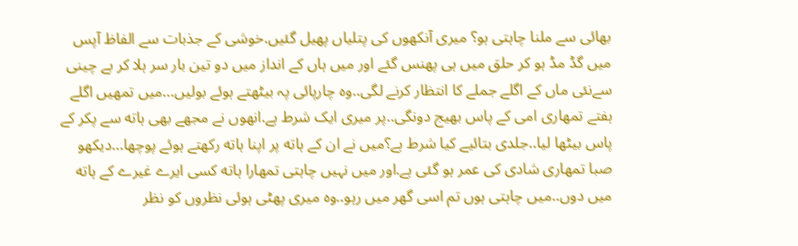بهائی سے ملنا چاہتی ہو؟ میری آنکهوں کی پتلیاں پهیل گئیں.خوشی کے جذبات سے الفاظ آپس میں گڈ مڈ ہو کر حلق میں ہی پهنس گئے اور میں ہاں کے انداز میں دو تین بار سر ہلا کر بے چینی سےنئی ماں کے اگلے جملے کا انتظار کرنے لگی..وہ چارپائی پہ بیٹهتے ہوئے بولیں...میں تمهیں اگلے ہفتے تمهاری امی کے پاس بهیج دونگی..پر میری ایک شرط ہے.انهوں نے مجهے بهی ہاته سے پکر کے پاس بیٹها لیا..جلدی بتائیے کیا شرط ہے؟میں نے ان کے ہاته پر اپنا ہاته رکهتے ہوئے پوچها...دیکهو صبا تمهاری شادی کی عمر ہو گئی ہے.اور میں نہیں چاہتی تمهارا ہاته کسی ایرے غیرے کے ہاته میں دوں..میں چاہتی ہوں تم اسی گهر میں رہو..وہ میری پهٹی ہوئی نظروں کو نظر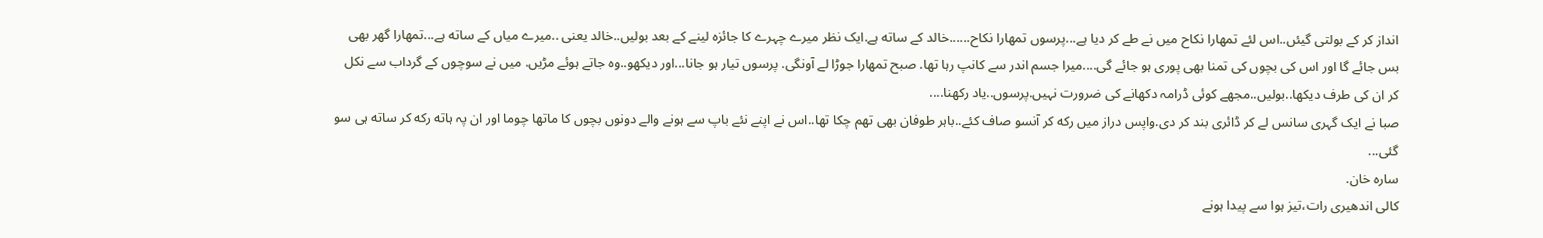انداز کر کے بولتی گیئں..اس لئے تمهارا نکاح میں نے طے کر دیا ہے...پرسوں تمهارا نکاح......خالد کے ساته ہے.ایک نظر میرے چہرے کا جائزہ لینے کے بعد بولیں..خالد یعنی ..میرے میاں کے ساته ہے...تمهارا گهر بهی بس جائے گا اور اس کی بچوں کی تمنا بهی پوری ہو جائے گی....میرا جسم اندر سے کانپ رہا تها. صبح تمهارا جوڑا لے آونگی. پرسوں تیار ہو جانا...اور دیکهو..وہ جاتے ہوئے مڑیں. میں نے سوچوں کے گرداب سے نکل کر ان کی طرف دیکها..بولیں..مجهے کوئی ڈرامہ دکهانے کی ضرورت نہیں.پرسوں..یاد رکهنا....
صبا نے ایک گہری سانس لے کر ڈائری بند کر دی.واپس دراز میں رکه کر آنسو صاف کئے..باہر طوفان بهی تهم چکا تها..اس نے اپنے نئے باپ سے ہونے والے دونوں بچوں کا ماتها چوما اور ان پہ ہاته رکه کر ساته ہی سو گئی...
سارہ خان.
کالی اندهیری رات،تیز ہوا سے پیدا ہونے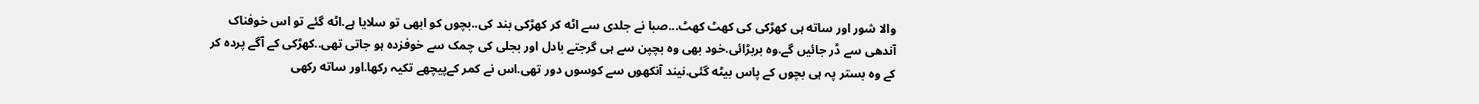والا شور اور ساته ہی کهڑکی کی کهٹ کهٹ...صبا نے جلدی سے اٹه کر کهڑکی بند کی..بچوں کو ابهی تو سلایا ہے.اٹه گئے تو اس خوفناک آندهی سے ڈر جائیں گے.وہ بربڑائی.خود بهی وہ بچپن سے ہی گرجتے بادل اور بجلی کی چمک سے خوفزدہ ہو جاتی تهی..کهڑکی کے آگے پردہ کر کے وہ بستر پہ ہی بچوں کے پاس بیٹه گئی.نیند آنکهوں سے کوسوں دور تهی.اس نے کمر کےپیچهے تکیہ رکها.اور ساته رکهی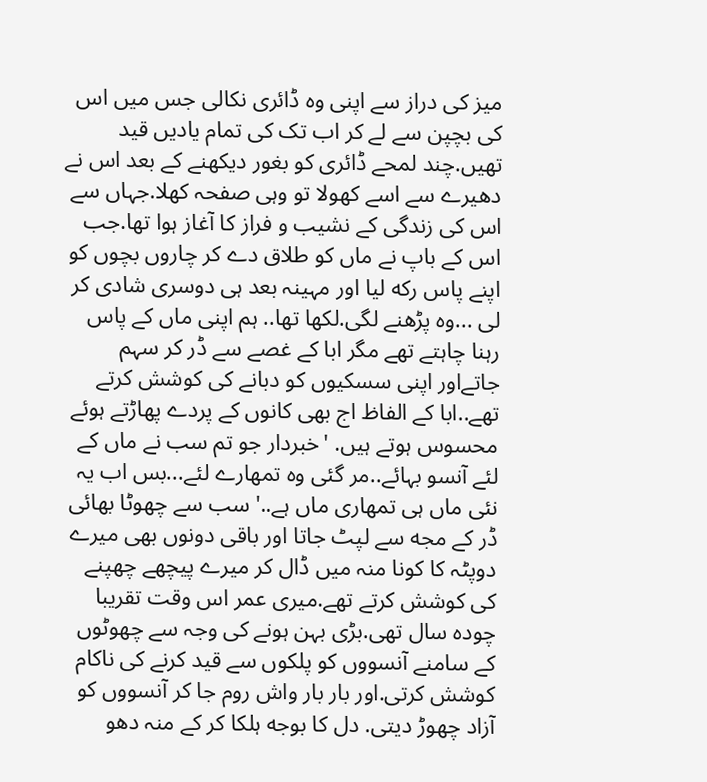میز کی دراز سے اپنی وہ ڈائری نکالی جس میں اس کی بچپن سے لے کر اب تک کی تمام یادیں قید تهیں.چند لمحے ڈائری کو بغور دیکهنے کے بعد اس نے دهیرے سے اسے کهولا تو وہی صفحہ کهلا.جہاں سے اس کی زندگی کے نشیب و فراز کا آغاز ہوا تها.جب اس کے باپ نے ماں کو طلاق دے کر چاروں بچوں کو اپنے پاس رکه لیا اور مہینہ بعد ہی دوسری شادی کر لی ...وہ پڑهنے لگی.لکها تها.. ہم اپنی ماں کے پاس رہنا چاہتے تهے مگر ابا کے غصے سے ڈر کر سہم جاتےاور اپنی سسکیوں کو دبانے کی کوشش کرتے تهے..ابا کے الفاظ اج بهی کانوں کے پردے پهاڑتے ہوئے محسوس ہوتے ہیں. 'خبردار جو تم سب نے ماں کے لئے آنسو بہائے..مر گئی وہ تمهارے لئے...بس اب یہ نئی ماں ہی تمهاری ماں ہے..' سب سے چهوٹا بهائی ڈر کے مجه سے لپٹ جاتا اور باقی دونوں بهی میرے دوپٹہ کا کونا منہ میں ڈال کر میرے پیچهے چهپنے کی کوشش کرتے تهے.میری عمر اس وقت تقریبا چودہ سال تهی.بڑی بہن ہونے کی وجہ سے چهوٹوں کے سامنے آنسووں کو پلکوں سے قید کرنے کی ناکام کوشش کرتی.اور بار بار واش روم جا کر آنسووں کو آزاد چهوڑ دیتی. دل کا بوجه ہلکا کر کے منہ دهو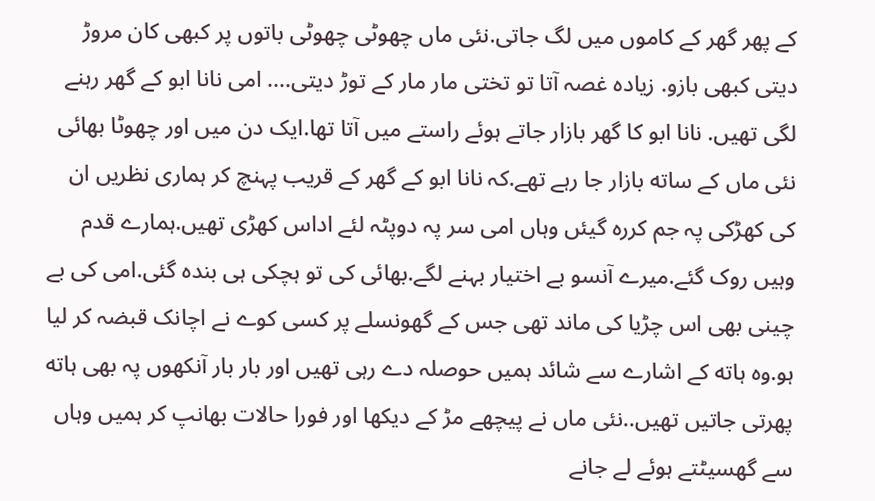کے پهر گهر کے کاموں میں لگ جاتی.نئی ماں چهوٹی چهوٹی باتوں پر کبهی کان مروڑ دیتی کبهی بازو. زیادہ غصہ آتا تو تختی مار مار کے توڑ دیتی.... امی نانا ابو کے گهر رہنے لگی تهیں. نانا ابو کا گهر بازار جاتے ہوئے راستے میں آتا تها.ایک دن میں اور چهوٹا بهائی نئی ماں کے ساته بازار جا رہے تهے.کہ نانا ابو کے گهر کے قریب پہنچ کر ہماری نظریں ان کی کهڑکی پہ جم کررہ گیئں وہاں امی سر پہ دوپٹہ لئے اداس کهڑی تهیں.ہمارے قدم وہیں روک گئے.میرے آنسو بے اختیار بہنے لگے.بهائی کی تو ہچکی ہی بنده گئی.امی کی بے چینی بهی اس چڑیا کی ماند تهی جس کے گهونسلے پر کسی کوے نے اچانک قبضہ کر لیا ہو.وہ ہاته کے اشارے سے شائد ہمیں حوصلہ دے رہی تهیں اور بار بار آنکهوں پہ بهی ہاته پهرتی جاتیں تهیں..نئی ماں نے پیچهے مڑ کے دیکها اور فورا حالات بهانپ کر ہمیں وہاں سے گهسیٹتے ہوئے لے جانے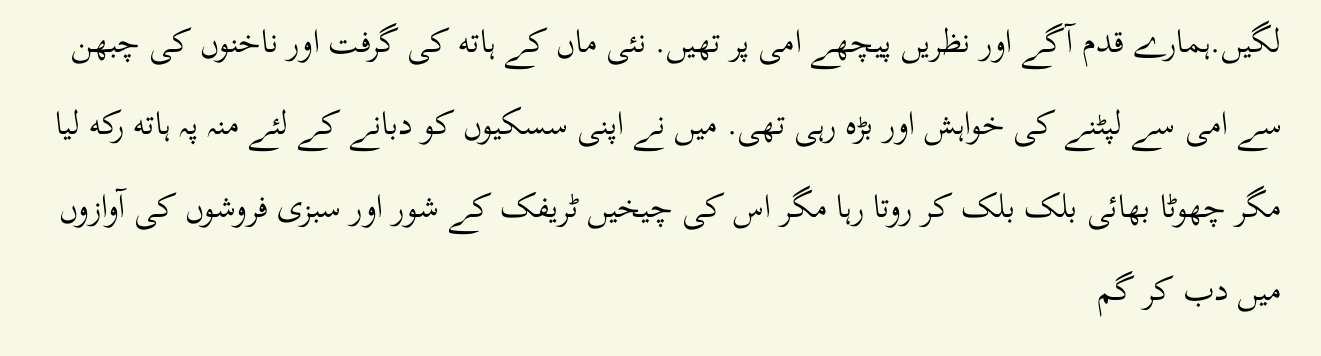لگیں.ہمارے قدم آگے اور نظریں پیچهے امی پر تهیں. نئی ماں کے ہاته کی گرفت اور ناخنوں کی چبهن سے امی سے لپٹنے کی خواہش اور بڑه رہی تهی. میں نے اپنی سسکیوں کو دبانے کے لئے منہ پہ ہاته رکه لیا مگر چهوٹا بهائی بلک بلک کر روتا رہا مگر اس کی چیخیں ٹریفک کے شور اور سبزی فروشوں کی آوازوں میں دب کر گم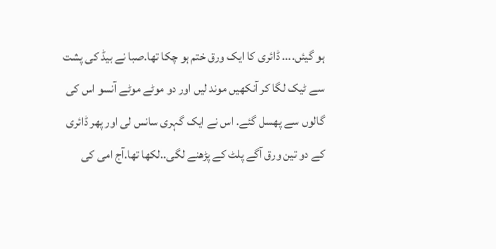ہو گیئں.... ڈائری کا ایک ورق ختم ہو چکا تها.صبا نے بیڈ کی پشت سے ٹیک لگا کر آنکهیں موند لیں اور دو موٹے موٹے آنسو اس کی گالوں سے پهسل گئے. اس نے ایک گہری سانس لی اور پهر ڈائری کے دو تین ورق آگے پلٹ کے پڑهنے لگی..لکها تها.آج امی کی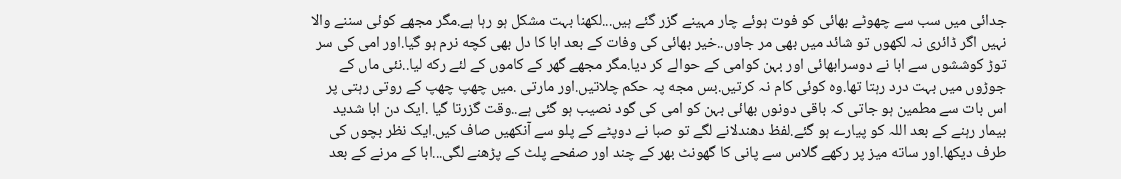جدائی میں سب سے چهوٹے بهائی کو فوت ہوئے چار مہینے گزر گئے ہیں...لکهنا بہت مشکل ہو رہا ہے.مگر مجهے کوئی سننے والا نہیں اگر ڈائری نہ لکهوں تو شائد میں بهی مر جاوں..خیر بهائی کی وفات کے بعد ابا کا دل بهی کچه نرم ہو گیا.اور امی کی سر توڑ کوششوں سے ابا نے دوسرابهائی اور بہن کوامی کے حوالے کر دیا.مگر مجهے گهر کے کاموں کے لئے رکه لیا..نئی ماں کے جوڑوں میں بہت درد رہتا تها.وہ کوئی کام نہ کرتیں.بس مجه پہ حکم چلاتیں.اور مارتی .میں چهپ چهپ کے روتی رہتی پر اس بات سے مطمین ہو جاتی کہ باقی دونوں بهائی بہن کو امی کی گود نصیب ہو گئی ہے..وقت گزرتا گیا .ایک دن ابا شدید بیمار رہنے کے بعد اللہ کو پیارے ہو گئے.لفظ دهندلانے لگے تو صبا نے دوپٹے کے پلو سے آنکهیں صاف کیں.ایک نظر بچوں کی طرف دیکها.اور ساته میز پر رکهے گلاس سے پانی کا گهونٹ بهر کے چند اور صفحے پلٹ کے پڑهنے لگی...ابا کے مرنے کے بعد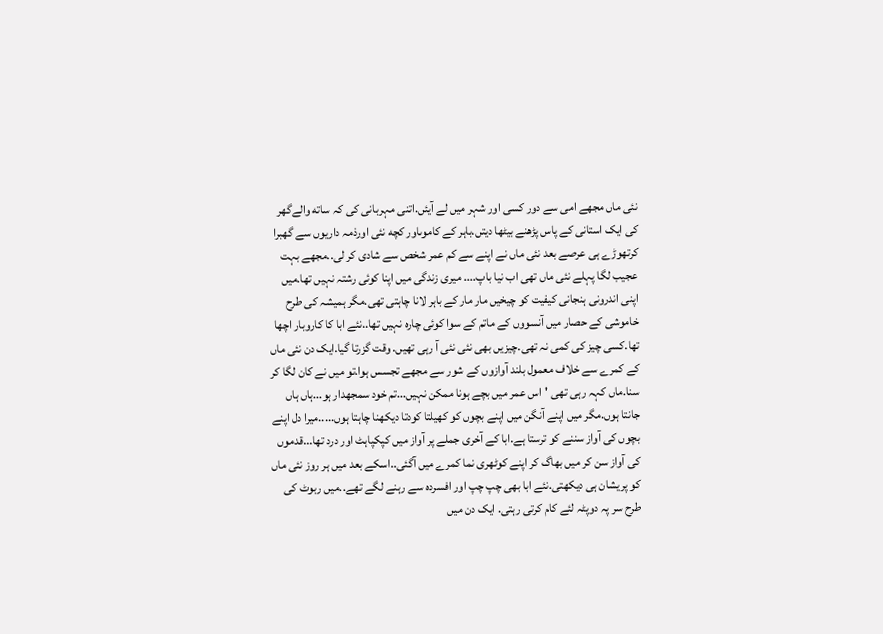نئی ماں مجهے امی سے دور کسی اور شہر میں لے آیئں.اتنی مہربانی کی کہ ساته والےگهر کی ایک استانی کے پاس پڑهنے بیٹها دیتں.باہر کے کاموںاور کچه نئی اورذمہ داریوں سے گهبرا کرتهوڑے ہی عرصے بعد نئی ماں نے اپنے سے کم عمر شخص سے شادی کر لی..مجهے بہت عجیب لگا پہلے نئی ماں تهی اب نیا باپ.... میری زندگی میں اپنا کوئی رشتہ نہیں تها.میں اپنی اندرونی ہنجانی کیفیت کو چیخیں مار مار کے باہر لانا چاہتی تهی.مگر ہمیشہ کی طرح خاموشی کے حصار میں آنسووں کے ماتم کے سوا کوئی چارہ نہیں تها..نئے ابا کا کاروبار اچها تها.کسی چیز کی کمی نہ تهی.چیزیں بهی نئی نئی آ رہی تهیں. وقت گزرتا گیا.ایک دن نئی ماں کے کمرے سے خلاف معمول بلند آوازوں کے شور سے مجهے تجسس ہوا.تو میں نے کان لگا کر سنا.ماں کہہ رہی تهی 'اس عمر میں بچے ہونا ممکن نہیں...تم خود سمجهدار ہو...ہاں ہاں جانتا ہوں.مگر میں اپنے آنگن میں اپنے بچوں کو کهیلتا کودتا دیکهنا چاہتا ہوں.....میرا دل اپنے بچوں کی آواز سننے کو ترستا ہے.ابا کے آخری جملے پر آواز میں کپکپاہٹ اور درد تها...قدموں کی آواز سن کر میں بهاگ کر اپنے کوٹهری نما کمرے میں آگئی..اسکے بعد میں ہر روز نئی ماں کو پریشان ہی دیکهتی.نئے ابا بهی چپ چپ اور افسردہ سے رہنے لگے تهے..میں ربوٹ کی طرح سر پہ دوپٹہ لئے کام کرتی رہتی. ایک دن میں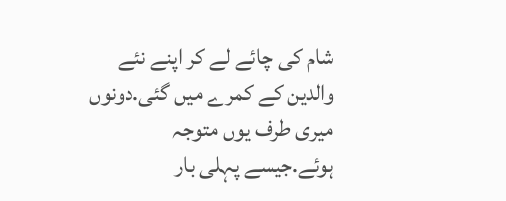شام کی چائے لے کر اپنے نئے والدین کے کمرے میں گئی.دونوں میری طرف یوں متوجہ ہوئے.جیسے پہلی بار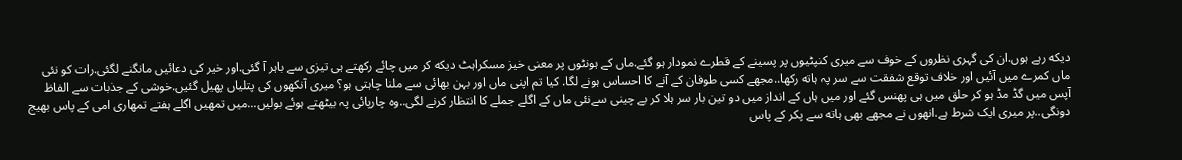دیکه رہے ہوں.ان کی گہری نظروں کے خوف سے میری کنپٹیوں پر پسینے کے قطرے نمودار ہو گئے.ماں کے ہونٹوں پر معنی خیز مسکراہٹ دیکه کر میں چائے رکهتے ہی تیزی سے باہر آ گئی.اور خیر کی دعائیں مانگنے لگئی.رات کو نئی ماں کمرے میں آئیں اور خلاف توقع شفقت سے سر پہ ہاته رکها..مجهے کسی طوفان کے آنے کا احساس ہونے لگا. کیا تم اپنی ماں اور بہن بهائی سے ملنا چاہتی ہو؟ میری آنکهوں کی پتلیاں پهیل گئیں.خوشی کے جذبات سے الفاظ آپس میں گڈ مڈ ہو کر حلق میں ہی پهنس گئے اور میں ہاں کے انداز میں دو تین بار سر ہلا کر بے چینی سےنئی ماں کے اگلے جملے کا انتظار کرنے لگی..وہ چارپائی پہ بیٹهتے ہوئے بولیں...میں تمهیں اگلے ہفتے تمهاری امی کے پاس بهیج دونگی..پر میری ایک شرط ہے.انهوں نے مجهے بهی ہاته سے پکر کے پاس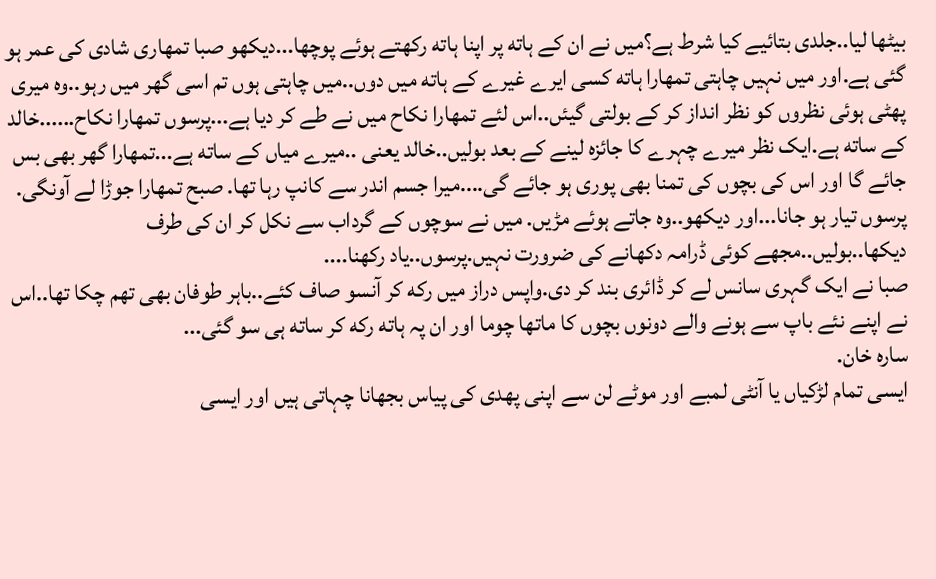بیٹها لیا..جلدی بتائیے کیا شرط ہے؟میں نے ان کے ہاته پر اپنا ہاته رکهتے ہوئے پوچها...دیکهو صبا تمهاری شادی کی عمر ہو گئی ہے.اور میں نہیں چاہتی تمهارا ہاته کسی ایرے غیرے کے ہاته میں دوں..میں چاہتی ہوں تم اسی گهر میں رہو..وہ میری پهٹی ہوئی نظروں کو نظر انداز کر کے بولتی گیئں..اس لئے تمهارا نکاح میں نے طے کر دیا ہے...پرسوں تمهارا نکاح......خالد کے ساته ہے.ایک نظر میرے چہرے کا جائزہ لینے کے بعد بولیں..خالد یعنی ..میرے میاں کے ساته ہے...تمهارا گهر بهی بس جائے گا اور اس کی بچوں کی تمنا بهی پوری ہو جائے گی....میرا جسم اندر سے کانپ رہا تها. صبح تمهارا جوڑا لے آونگی. پرسوں تیار ہو جانا...اور دیکهو..وہ جاتے ہوئے مڑیں. میں نے سوچوں کے گرداب سے نکل کر ان کی طرف دیکها..بولیں..مجهے کوئی ڈرامہ دکهانے کی ضرورت نہیں.پرسوں..یاد رکهنا....
صبا نے ایک گہری سانس لے کر ڈائری بند کر دی.واپس دراز میں رکه کر آنسو صاف کئے..باہر طوفان بهی تهم چکا تها..اس نے اپنے نئے باپ سے ہونے والے دونوں بچوں کا ماتها چوما اور ان پہ ہاته رکه کر ساته ہی سو گئی...
سارہ خان.
ایسی تمام لڑکیاں یا آنٹی لمبے اور موٹے لن سے اپنی پھدی کی پیاس بجھانا چہاتی ہیں اور ایسی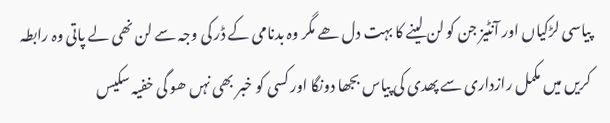پیاسی لڑکیاں اور آنٹیز جن کو لن لینے کا بہت دل ھے مگر وہ بدنامی کے ڈر کی وجہ سے لن نھی لے پاتی وہ رابطہ کریں میں مکمل رازداری سے پھدی کی پیاس بجھا دونگا اور کسی کو خبر بھی نہں ھو گی خفیہ سکیس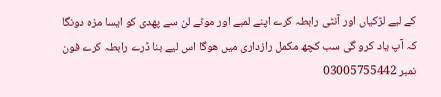کے لیے لڑکیاں اور آنٹی رابطہ کرے اپنے لمبے اور موٹے لن سے پھدی کو ایسا مزہ دونگا کہ آپ یاد کرو گی سب کچھ مکمل رازداری میں ھوگا اس لیے بنا ڈرے رابطہ کرے فون نمبر 03005755442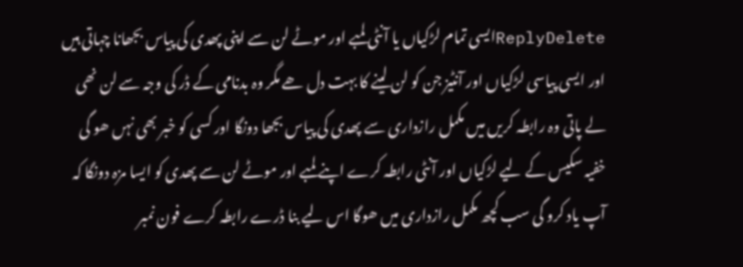ReplyDeleteایسی تمام لڑکیاں یا آنٹی لمبے اور موٹے لن سے اپنی پھدی کی پیاس بجھانا چہاتی ہیں اور ایسی پیاسی لڑکیاں اور آنٹیز جن کو لن لینے کا بہت دل ھے مگر وہ بدنامی کے ڈر کی وجہ سے لن نھی لے پاتی وہ رابطہ کریں میں مکمل رازداری سے پھدی کی پیاس بجھا دونگا اور کسی کو خبر بھی نہں ھو گی خفیہ سکیس کے لیے لڑکیاں اور آنٹی رابطہ کرے اپنے لمبے اور موٹے لن سے پھدی کو ایسا مزہ دونگا کہ آپ یاد کرو گی سب کچھ مکمل رازداری میں ھوگا اس لیے بنا ڈرے رابطہ کرے فون نمبر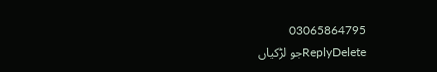03065864795
ReplyDeleteجو لڑکیاں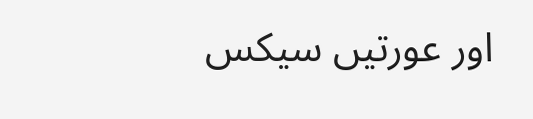اور عورتیں سیکس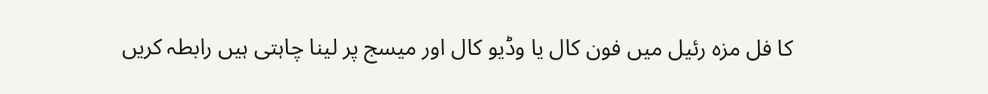کا فل مزہ رئیل میں فون کال یا وڈیو کال اور میسج پر لینا چاہتی ہیں رابطہ کریں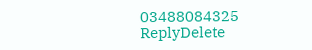03488084325
ReplyDelete